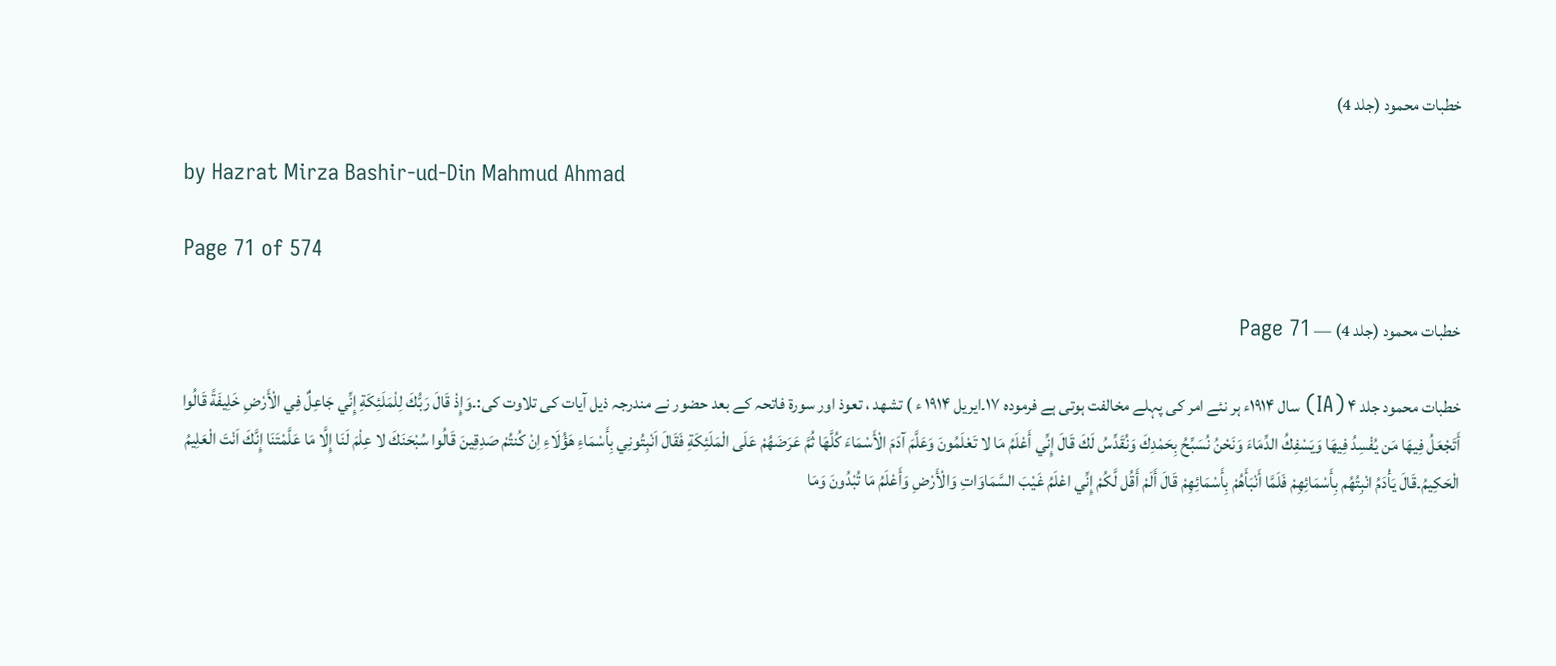خطبات محمود (جلد 4)

by Hazrat Mirza Bashir-ud-Din Mahmud Ahmad

Page 71 of 574

خطبات محمود (جلد 4) — Page 71

خطبات محمود جلد ۴ (IA) سال ۱۹۱۴ء ہر نئے امر کی پہلے مخالفت ہوتی ہے فرموده ۱۷۔ایریل ۱۹۱۴ ء ) تشهد ، تعوذ اور سورۃ فاتحہ کے بعد حضور نے مندرجہ ذیل آیات کی تلاوت کی:۔وَإِذْ قَالَ رَبُّكَ لِلْمَلَئِكَةِ إِنِّي جَاعِلٌ فِي الْأَرْضِ خَلِيفَةً قَالُوا أَتَجْعَلُ فِيهَا مَن يُفْسِدُ فِيهَا وَيَسْفِكُ الدِّمَاءَ وَنَحْنُ نُسَبِّحُ بِحَمْدِكَ وَنُقَدِّسُ لَكَ قَالَ إِنِّي أَعْلَمُ مَا لا تَعْلَمُونَ وَعَلَّمَ آدَمَ الْأَسْمَاءَ كُلَّهَا ثُمَّ عَرَضَهُمْ عَلَى الْمَلَئِكَةِ فَقَالَ اَنْبِتُونِي بِأَسْمَاءِ هَؤُلَاءِ اِنْ كُنتُمْ صَدِقِينَ قَالُوا سُبْحَنَكَ لا عِلْمَ لَنَا إِلَّا مَا عَلَّمْتَنَا إِنَّكَ اَنْتَ الْعَلِيمُ الْحَكِيمُ۔قَالَ يَأْدَمُ انْبِتُهُم بِأَسْمَائِهِمْ فَلَمَّا أَنْبَأَهُمْ بِأَسْمَائِهِمْ قَالَ أَلَمْ أَقُل لَّكُمْ إِنِّي اعْلَمُ غَيْبَ السَّمَاوَاتِ وَالْأَرْضِ وَأَعْلَمُ مَا تُبْدُونَ وَمَا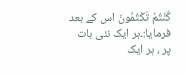كُنْتُمْ تَكْتُمُونَ اس کے بعد فرمایا:۔ہر ایک نئی بات پر ، ہر ایک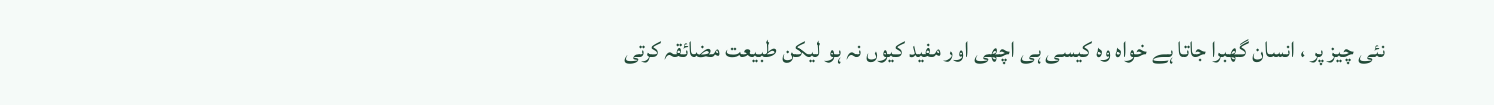نئی چیز پر ، انسان گھبرا جاتا ہے خواہ وہ کیسی ہی اچھی اور مفید کیوں نہ ہو لیکن طبیعت مضائقہ کرتی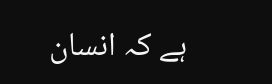ہے کہ انسان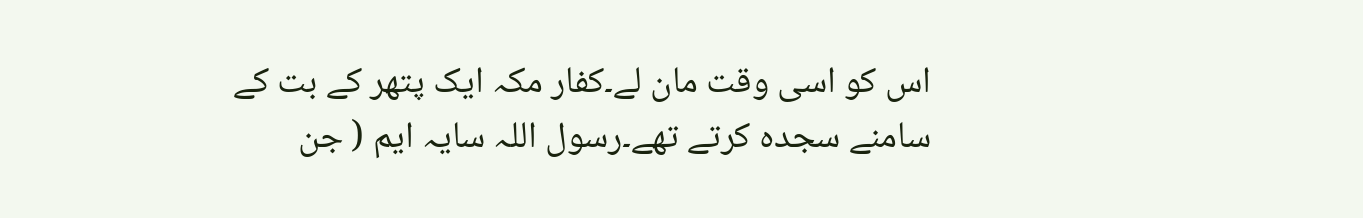اس کو اسی وقت مان لے۔کفار مکہ ایک پتھر کے بت کے سامنے سجدہ کرتے تھے۔رسول اللہ سایہ ایم ( جن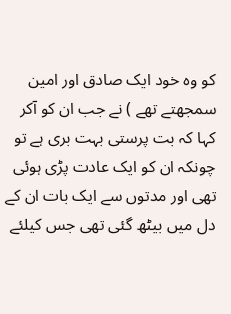کو وہ خود ایک صادق اور امین سمجھتے تھے ) نے جب ان کو آکر کہا کہ بت پرستی بہت بری ہے تو چونکہ ان کو ایک عادت پڑی ہوئی تھی اور مدتوں سے ایک بات ان کے دل میں بیٹھ گئی تھی جس کیلئے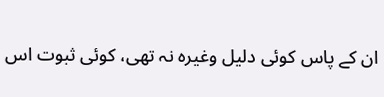ان کے پاس کوئی دلیل وغیرہ نہ تھی، کوئی ثبوت اس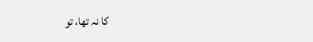کا نہ تھا، تو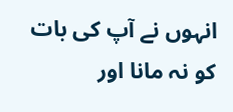انہوں نے آپ کی بات کو نہ مانا اور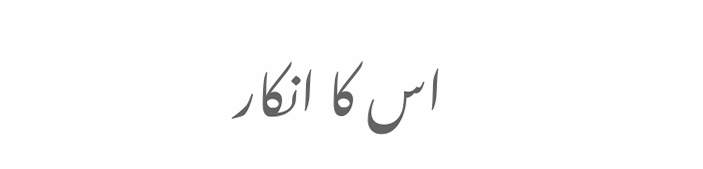اس کا انکار